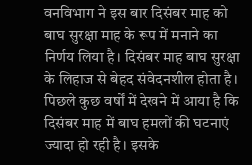वनविभाग ने इस बार दिसंबर माह को बाघ सुरक्षा माह के रूप में मनाने का निर्णय लिया है। दिसंबर माह बाघ सुरक्षा के लिहाज से बेहद संवेदनशील होता है। पिछले कुछ वर्षों में देखने में आया है कि दिसंबर माह में बाघ हमलों की घटनाएं ज्यादा हो रही है। इसके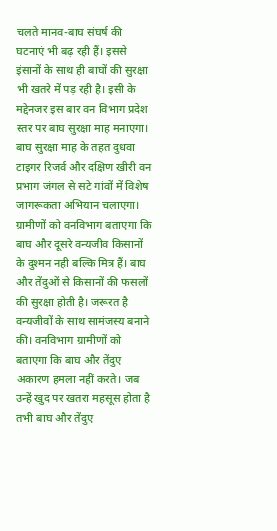चलते मानव-बाघ संघर्ष की घटनाएं भी बढ़ रही हैं। इससे इंसानों के साथ ही बाघों की सुरक्षा भी खतरे में पड़ रही है। इसी के मद्देनजर इस बार वन विभाग प्रदेश स्तर पर बाघ सुरक्षा माह मनाएगा।
बाघ सुरक्षा माह के तहत दुधवा टाइगर रिजर्व और दक्षिण खीरी वन प्रभाग जंगल से सटे गांवों में विशेष जागरूकता अभियान चलाएगा। ग्रामीणों को वनविभाग बताएगा कि बाघ और दूसरे वन्यजीव किसानों के दुश्मन नही बल्कि मित्र हैं। बाघ और तेंदुओं से किसानों की फसलों की सुरक्षा होती है। जरूरत है वन्यजीवों के साथ सामंजस्य बनाने की। वनविभाग ग्रामीणों को बताएगा कि बाघ और तेंदुए अकारण हमला नहीं करते। जब उन्हें खुद पर खतरा महसूस होता है तभी बाघ और तेंदुए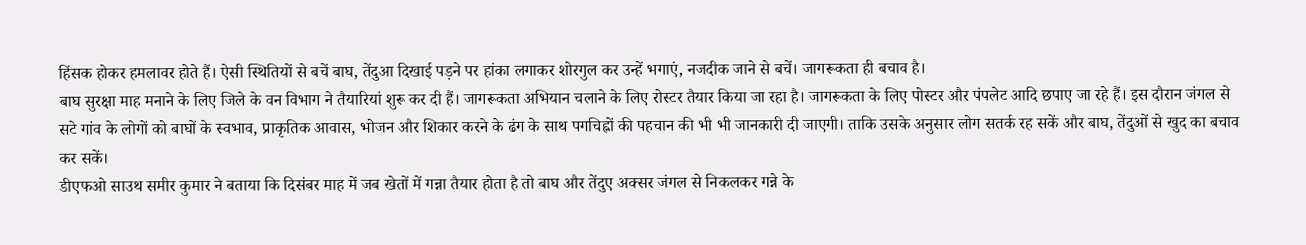हिंसक होकर हमलावर होते हैं। ऐसी स्थितियों से बचें बाघ, तेंदुआ दिखाई पड़ने पर हांका लगाकर शोरगुल कर उन्हें भगाएं, नजदीक जाने से बचें। जागरूकता ही बचाव है।
बाघ सुरक्षा माह मनाने के लिए जिले के वन विभाग ने तैयारियां शुरू कर दी हैं। जागरूकता अभियान चलाने के लिए रोस्टर तैयार किया जा रहा है। जागरूकता के लिए पोस्टर और पंपलेट आदि छपाए जा रहे हैं। इस दौरान जंगल से सटे गांव के लोगों को बाघों के स्वभाव, प्राकृतिक आवास, भोजन और शिकार करने के ढंग के साथ पगचिह्नों की पहचान की भी भी जानकारी दी जाएगी। ताकि उसके अनुसार लोग सतर्क रह सकें और बाघ, तेंदुओं से खुद का बचाव कर सकें।
डीएफओ साउथ समीर कुमार ने बताया कि दिसंबर माह में जब खेतों में गन्ना तैयार होता है तो बाघ और तेंदुए अक्सर जंगल से निकलकर गन्ने के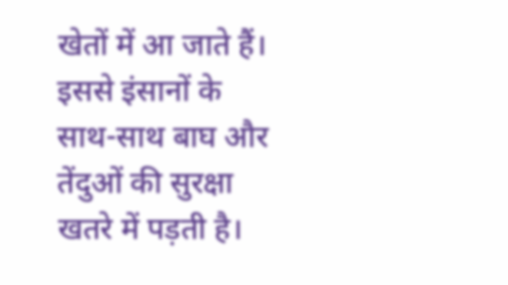खेतों में आ जाते हैं। इससे इंसानों के साथ-साथ बाघ और तेंदुओं की सुरक्षा खतरे में पड़ती है।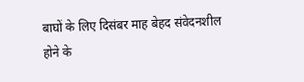बाघों के लिए दिसंबर माह बेहद संवेदनशील होने के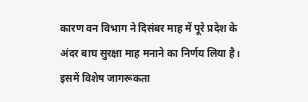कारण वन विभाग ने दिसंबर माह में पूरे प्रदेश के अंदर बाघ सुरक्षा माह मनाने का निर्णय लिया है। इसमें विशेष जागरूकता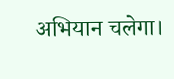अभियान चलेगा।